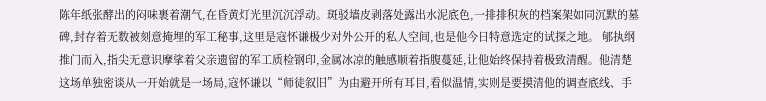陈年纸张酵出的闷味裹着潮气,在昏黄灯光里沉沉浮动。斑驳墙皮剥落处露出水泥底色,一排排积灰的档案架如同沉默的墓碑,封存着无数被刻意掩埋的军工秘事,这里是寇怀谦极少对外公开的私人空间,也是他今日特意选定的试探之地。 郇执纲推门而入,指尖无意识摩挲着父亲遗留的军工质检钢印,金属冰凉的触感顺着指腹蔓延,让他始终保持着极致清醒。他清楚这场单独密谈从一开始就是一场局,寇怀谦以“师徒叙旧”为由避开所有耳目,看似温情,实则是要摸清他的调查底线、手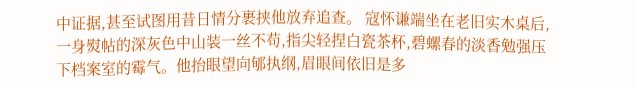中证据,甚至试图用昔日情分裹挟他放弃追查。 寇怀谦端坐在老旧实木桌后,一身熨帖的深灰色中山装一丝不苟,指尖轻捏白瓷茶杯,碧螺春的淡香勉强压下档案室的霉气。他抬眼望向郇执纲,眉眼间依旧是多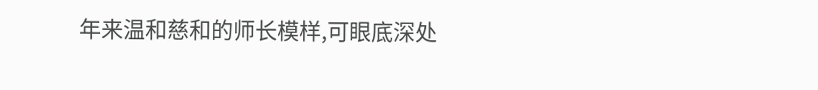年来温和慈和的师长模样,可眼底深处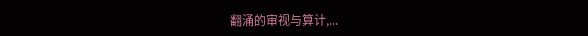翻涌的审视与算计,...